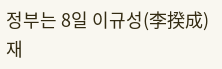정부는 8일 이규성(李揆成)재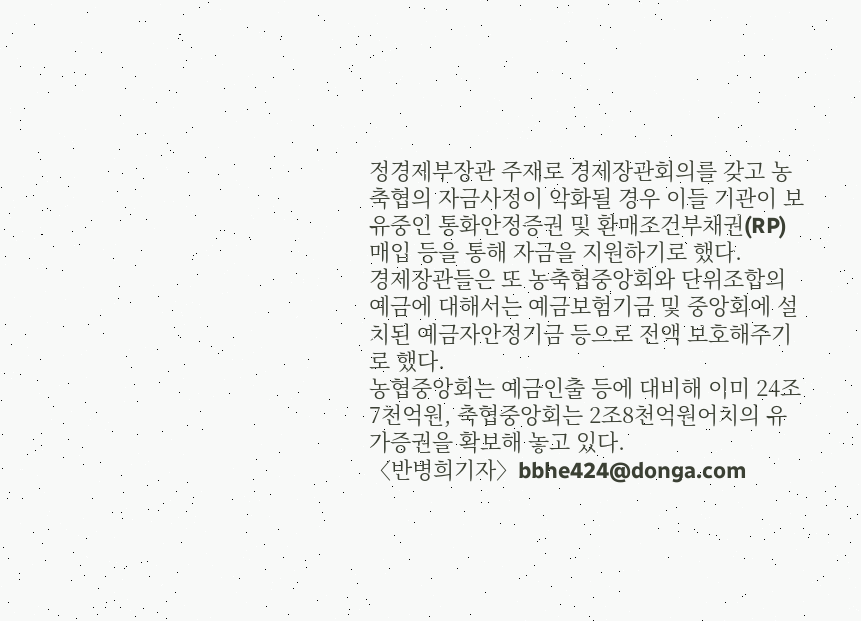정경제부장관 주재로 경제장관회의를 갖고 농축협의 자금사정이 악화될 경우 이들 기관이 보유중인 통화안정증권 및 환매조건부채권(RP) 매입 등을 통해 자금을 지원하기로 했다.
경제장관들은 또 농축협중앙회와 단위조합의 예금에 대해서는 예금보험기금 및 중앙회에 설치된 예금자안정기금 등으로 전액 보호해주기로 했다.
농협중앙회는 예금인출 등에 대비해 이미 24조7천억원, 축협중앙회는 2조8천억원어치의 유가증권을 확보해 놓고 있다.
〈반병희기자〉bbhe424@donga.com